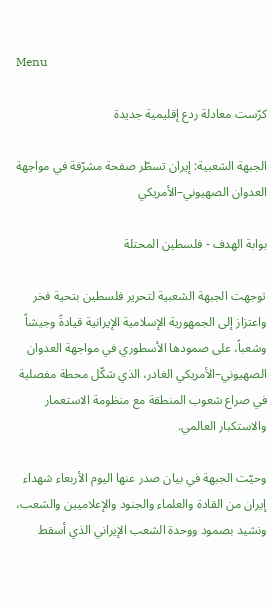Menu

كرّست معادلة ردع إقليمية جديدة

الجبهة الشعبية: إيران تسطّر صفحة مشرّفة في مواجهة العدوان الصهيوني–الأمريكي

بوابة الهدف - فلسطين المحتلة

توجهت الجبهة الشعبية لتحرير فلسطين بتحية فخر واعتزاز إلى الجمهورية الإسلامية الإيرانية قيادةً وجيشاً وشعباً، على صمودها الأسطوري في مواجهة العدوان الصهيوني–الأمريكي الغادر، الذي شكّل محطة مفصلية في صراع شعوب المنطقة مع منظومة الاستعمار والاستكبار العالمي.

وحيّت الجبهة في بيان صدر عنها اليوم الأربعاء شهداء إيران من القادة والعلماء والجنود والإعلاميين والشعب، ونشيد بصمود ووحدة الشعب الإيراني الذي أسقط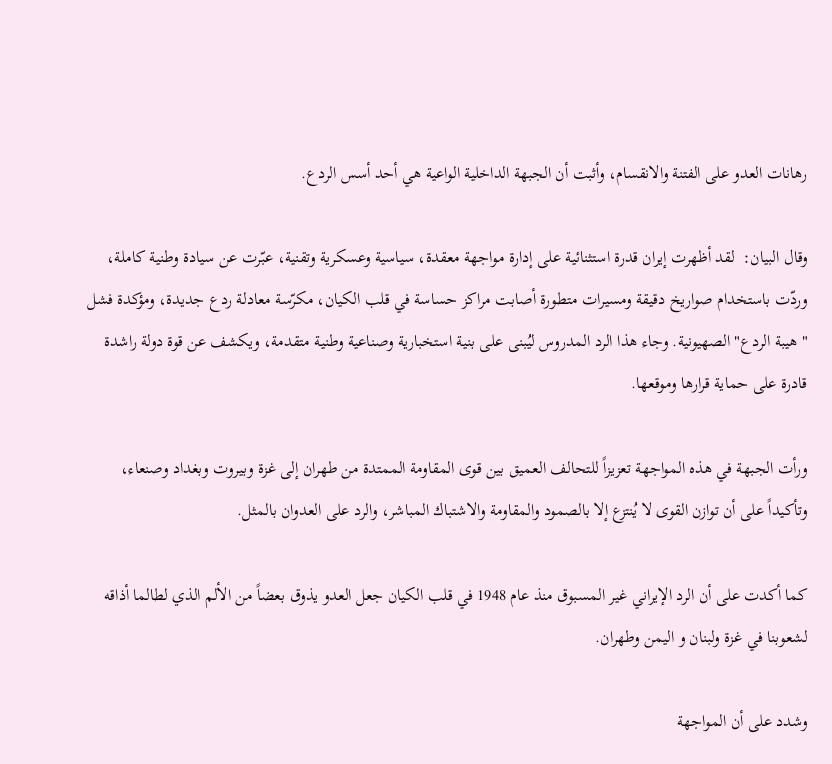رهانات العدو على الفتنة والانقسام، وأثبت أن الجبهة الداخلية الواعية هي أحد أسس الردع.

وقال البيان:  لقد أظهرت إيران قدرة استثنائية على إدارة مواجهة معقدة، سياسية وعسكرية وتقنية، عبّرت عن سيادة وطنية كاملة، وردّت باستخدام صواريخ دقيقة ومسيرات متطورة أصابت مراكز حساسة في قلب الكيان، مكرّسة معادلة ردع جديدة، ومؤكدة فشل "هيبة الردع" الصهيونية. وجاء هذا الرد المدروس ليُبنى على بنية استخبارية وصناعية وطنية متقدمة، ويكشف عن قوة دولة راشدة قادرة على حماية قرارها وموقعها.

ورأت الجبهة في هذه المواجهة تعزيزاً للتحالف العميق بين قوى المقاومة الممتدة من طهران إلى غزة وبيروت وبغداد وصنعاء، وتأكيداً على أن توازن القوى لا يُنتزع إلا بالصمود والمقاومة والاشتباك المباشر، والرد على العدوان بالمثل.

كما أكدت على أن الرد الإيراني غير المسبوق منذ عام 1948 في قلب الكيان جعل العدو يذوق بعضاً من الألم الذي لطالما أذاقه لشعوبنا في غزة ولبنان و اليمن وطهران.

وشدد على أن المواجهة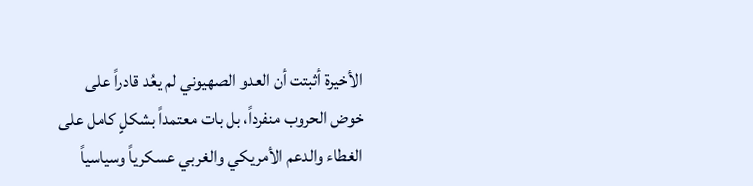الأخيرة أثبتت أن العدو الصهيوني لم يعُد قادراً على خوض الحروب منفرداً، بل بات معتمداً بشكلٍ كامل على الغطاء والدعم الأمريكي والغربي عسكرياً وسياسياً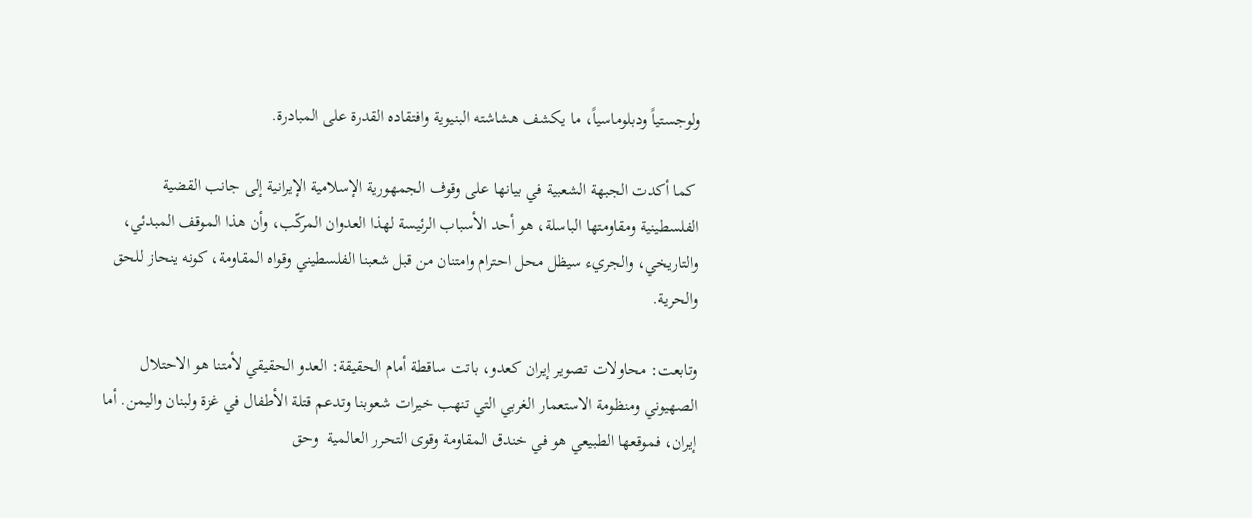ولوجستياً ودبلوماسياً، ما يكشف هشاشته البنيوية وافتقاده القدرة على المبادرة.

 كما أكدت الجبهة الشعبية في بيانها على وقوف الجمهورية الإسلامية الإيرانية إلى جانب القضية الفلسطينية ومقاومتها الباسلة، هو أحد الأسباب الرئيسة لهذا العدوان المركّب، وأن هذا الموقف المبدئي، والتاريخي، والجريء سيظل محل احترام وامتنان من قبل شعبنا الفلسطيني وقواه المقاومة، كونه ينحاز للحق والحرية.

وتابعت: محاولات تصوير إيران كعدو، باتت ساقطة أمام الحقيقة: العدو الحقيقي لأمتنا هو الاحتلال الصهيوني ومنظومة الاستعمار الغربي التي تنهب خيرات شعوبنا وتدعم قتلة الأطفال في غزة ولبنان واليمن. أما إيران، فموقعها الطبيعي هو في خندق المقاومة وقوى التحرر العالمية  وحق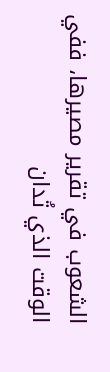الشعوب في تقرير مصيرها، ففي الوقت الذي تُدان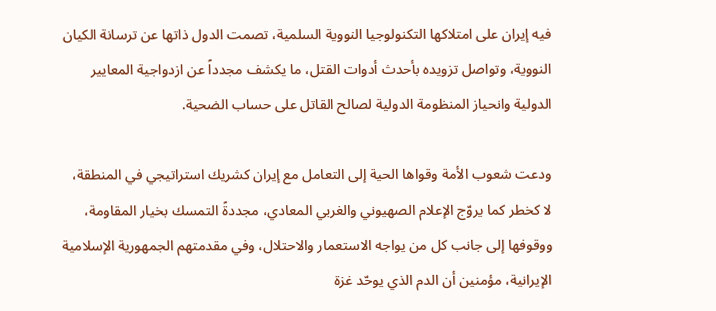فيه إيران على امتلاكها التكنولوجيا النووية السلمية، تصمت الدول ذاتها عن ترسانة الكيان النووية، وتواصل تزويده بأحدث أدوات القتل، ما يكشف مجدداً عن ازدواجية المعايير الدولية وانحياز المنظومة الدولية لصالح القاتل على حساب الضحية.

ودعت شعوب الأمة وقواها الحية إلى التعامل مع إيران كشريك استراتيجي في المنطقة، لا كخطر كما يروّج الإعلام الصهيوني والغربي المعادي، مجددةً التمسك بخيار المقاومة، ووقوفها إلى جانب كل من يواجه الاستعمار والاحتلال، وفي مقدمتهم الجمهورية الإسلامية الإيرانية، مؤمنين أن الدم الذي يوحّد غزة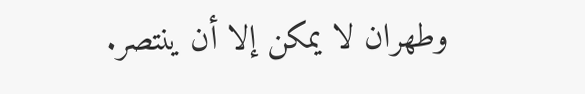وطهران لا يمكن إلا أن ينتصر.